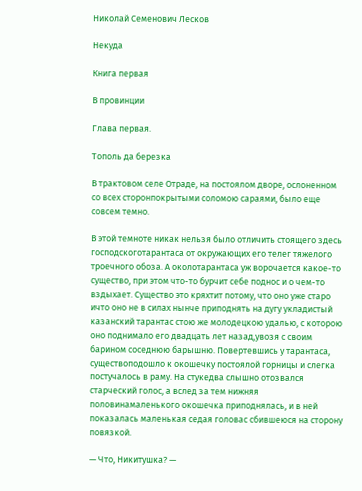Николай Семенович Лесков

Некуда

Книга первая

В провинции

Глава первая.

Тополь да березка

В трактовом селе Отраде, на постоялом дворе, ослоненном со всех сторонпокрытыми соломою сараями, было еще совсем темно.

В этой темноте никак нельзя было отличить стоящего здесь господскоготарантаса от окружающих его телег тяжелого троечного обоза. А околотарантаса уж ворочается какое-то существо, при этом что-то бурчит себе поднос и о чем-то вздыхает. Существо это кряхтит потому, что оно уже старо ичто оно не в силах нынче приподнять на дугу укладистый казанский тарантас стою же молодецкою удалью, с которою оно поднимало его двадцать лет назад,увозя с своим барином соседнюю барышню. Повертевшись у тарантаса, существоподошло к окошечку постоялой горницы и слегка постучалось в раму. На стукедва слышно отозвался старческий голос, а вслед за тем нижняя половинамаленького окошечка приподнялась, и в ней показалась маленькая седая головас сбившеюся на сторону повязкой.

— Что, Никитушка? —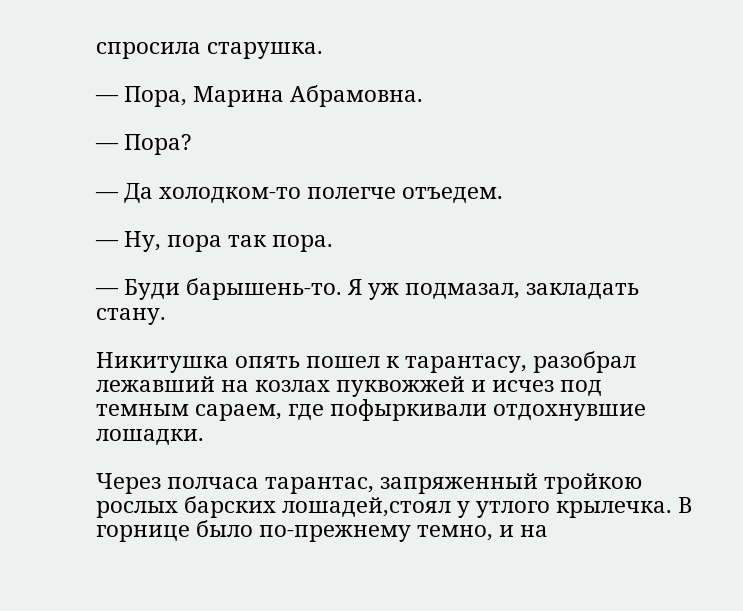спросила старушка.

— Пора, Марина Абрамовна.

— Пора?

— Да холодком-то полегче отъедем.

— Ну, пора так пора.

— Буди барышень-то. Я уж подмазал, закладать стану.

Никитушка опять пошел к тарантасу, разобрал лежавший на козлах пуквожжей и исчез под темным сараем, где пофыркивали отдохнувшие лошадки.

Через полчаса тарантас, запряженный тройкою рослых барских лошадей,стоял у утлого крылечка. В горнице было по-прежнему темно, и на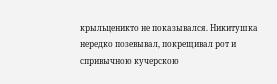крыльценикто не показывался. Никитушка нередко позевывал, покрещивал рот и спривычною кучерскою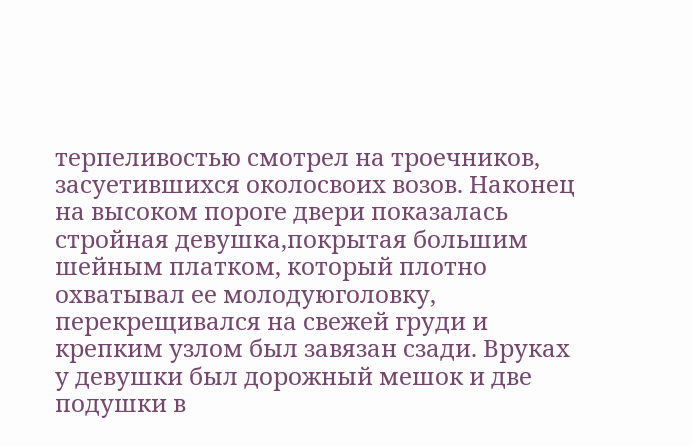терпеливостью смотрел на троечников, засуетившихся околосвоих возов. Наконец на высоком пороге двери показалась стройная девушка,покрытая большим шейным платком, который плотно охватывал ее молодуюголовку, перекрещивался на свежей груди и крепким узлом был завязан сзади. Вруках у девушки был дорожный мешок и две подушки в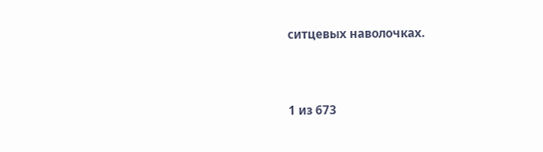ситцевых наволочках.



1 из 673